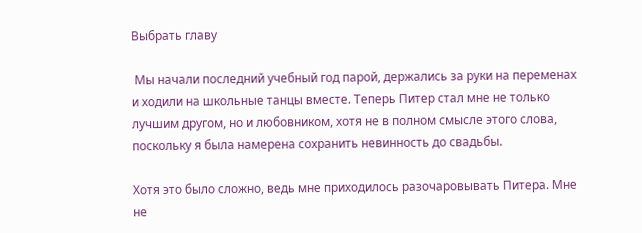Выбрать главу

 Мы начали последний учебный год парой, держались за руки на переменах и ходили на школьные танцы вместе. Теперь Питер стал мне не только лучшим другом, но и любовником, хотя не в полном смысле этого слова, поскольку я была намерена сохранить невинность до свадьбы.

Хотя это было сложно, ведь мне приходилось разочаровывать Питера. Мне не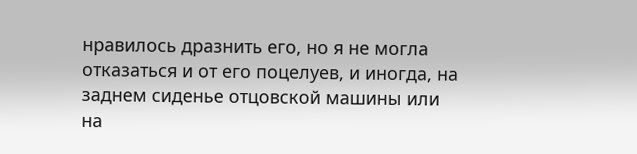нравилось дразнить его, но я не могла отказаться и от его поцелуев, и иногда, на заднем сиденье отцовской машины или на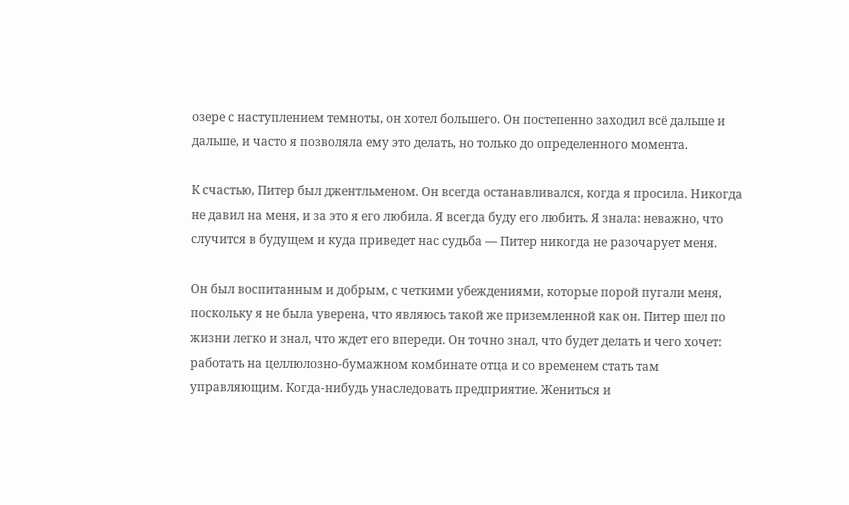озере с наступлением темноты, он хотел большего. Он постепенно заходил всё дальше и дальше, и часто я позволяла ему это делать, но только до определенного момента.

К счастью, Питер был джентльменом. Он всегда останавливался, когда я просила. Никогда не давил на меня, и за это я его любила. Я всегда буду его любить. Я знала: неважно, что случится в будущем и куда приведет нас судьба — Питер никогда не разочарует меня.

Он был воспитанным и добрым, с четкими убеждениями, которые порой пугали меня, поскольку я не была уверена, что являюсь такой же приземленной как он. Питер шел по жизни легко и знал, что ждет его впереди. Он точно знал, что будет делать и чего хочет: работать на целлюлозно-бумажном комбинате отца и со временем стать там управляющим. Когда-нибудь унаследовать предприятие. Жениться и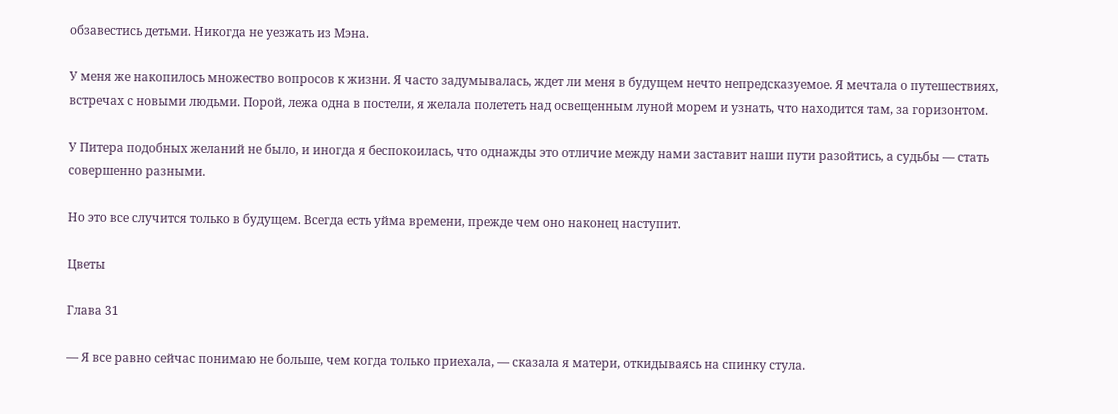обзавестись детьми. Никогда не уезжать из Мэна.

У меня же накопилось множество вопросов к жизни. Я часто задумывалась, ждет ли меня в будущем нечто непредсказуемое. Я мечтала о путешествиях, встречах с новыми людьми. Порой, лежа одна в постели, я желала полететь над освещенным луной морем и узнать, что находится там, за горизонтом.

У Питера подобных желаний не было, и иногда я беспокоилась, что однажды это отличие между нами заставит наши пути разойтись, а судьбы — стать совершенно разными.

Но это все случится только в будущем. Всегда есть уйма времени, прежде чем оно наконец наступит.

Цветы

Глава 31

— Я все равно сейчас понимаю не больше, чем когда только приехала, — сказала я матери, откидываясь на спинку стула.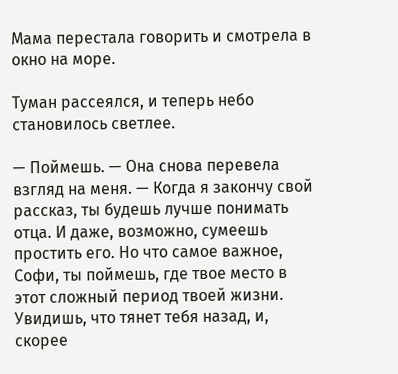Мама перестала говорить и смотрела в окно на море.

Туман рассеялся, и теперь небо становилось светлее.

— Поймешь. — Она снова перевела взгляд на меня. — Когда я закончу свой рассказ, ты будешь лучше понимать отца. И даже, возможно, сумеешь простить его. Но что самое важное, Софи, ты поймешь, где твое место в этот сложный период твоей жизни. Увидишь, что тянет тебя назад, и, скорее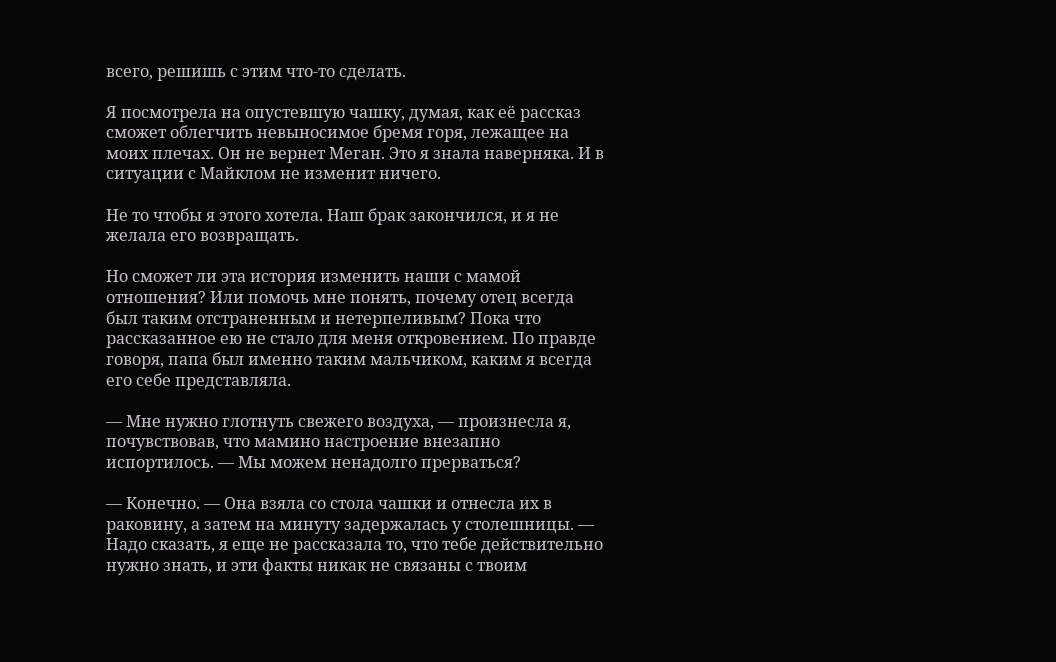всего, решишь с этим что-то сделать.

Я посмотрела на опустевшую чашку, думая, как её рассказ сможет облегчить невыносимое бремя горя, лежащее на моих плечах. Он не вернет Меган. Это я знала наверняка. И в ситуации с Майклом не изменит ничего.

Не то чтобы я этого хотела. Наш брак закончился, и я не желала его возвращать.

Но сможет ли эта история изменить наши с мамой отношения? Или помочь мне понять, почему отец всегда был таким отстраненным и нетерпеливым? Пока что рассказанное ею не стало для меня откровением. По правде говоря, папа был именно таким мальчиком, каким я всегда его себе представляла.

— Мне нужно глотнуть свежего воздуха, — произнесла я, почувствовав, что мамино настроение внезапно испортилось. — Мы можем ненадолго прерваться?

— Конечно. — Она взяла со стола чашки и отнесла их в раковину, а затем на минуту задержалась у столешницы. — Надо сказать, я еще не рассказала то, что тебе действительно нужно знать, и эти факты никак не связаны с твоим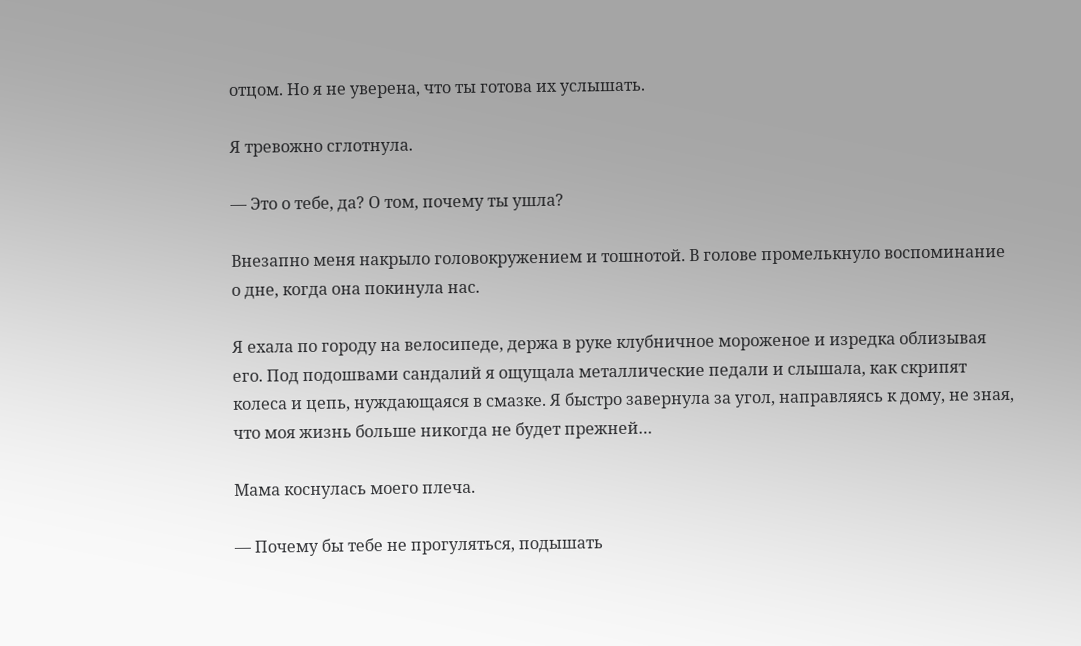отцом. Но я не уверена, что ты готова их услышать.

Я тревожно сглотнула.

— Это о тебе, да? О том, почему ты ушла?

Внезапно меня накрыло головокружением и тошнотой. В голове промелькнуло воспоминание о дне, когда она покинула нас.

Я ехала по городу на велосипеде, держа в руке клубничное мороженое и изредка облизывая его. Под подошвами сандалий я ощущала металлические педали и слышала, как скрипят колеса и цепь, нуждающаяся в смазке. Я быстро завернула за угол, направляясь к дому, не зная, что моя жизнь больше никогда не будет прежней…

Мама коснулась моего плеча.

— Почему бы тебе не прогуляться, подышать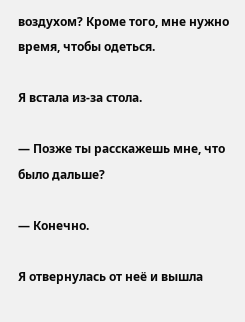воздухом? Кроме того, мне нужно время, чтобы одеться.

Я встала из-за стола.

— Позже ты расскажешь мне, что было дальше?

— Конечно.

Я отвернулась от неё и вышла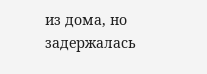из дома, но задержалась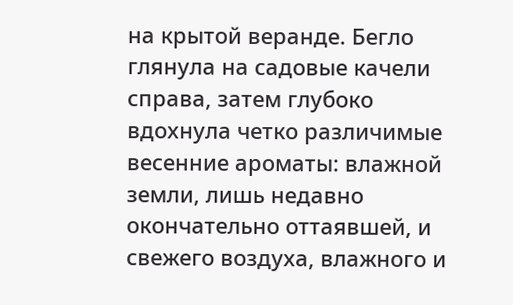на крытой веранде. Бегло глянула на садовые качели справа, затем глубоко вдохнула четко различимые весенние ароматы: влажной земли, лишь недавно окончательно оттаявшей, и свежего воздуха, влажного и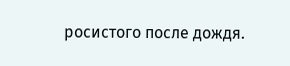росистого после дождя.